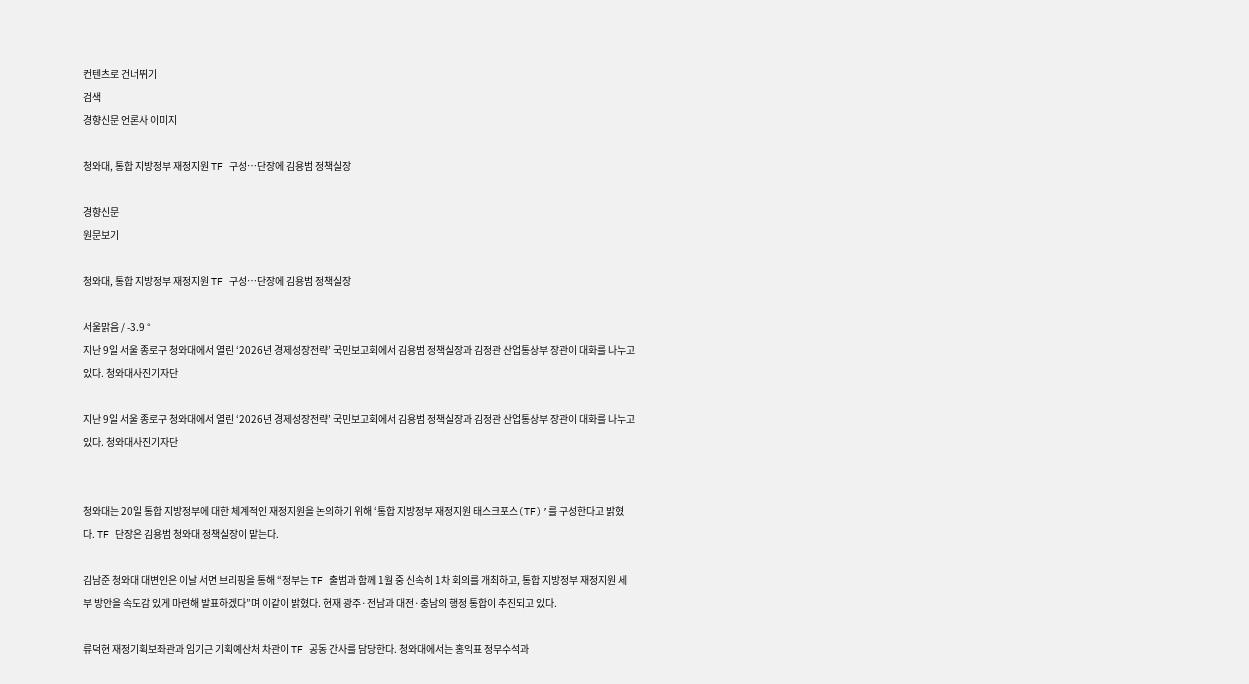컨텐츠로 건너뛰기
검색
경향신문 언론사 이미지

청와대, 통합 지방정부 재정지원 TF 구성…단장에 김용범 정책실장

경향신문
원문보기

청와대, 통합 지방정부 재정지원 TF 구성…단장에 김용범 정책실장

서울맑음 / -3.9 °
지난 9일 서울 종로구 청와대에서 열린 ‘2026년 경제성장전략’ 국민보고회에서 김용범 정책실장과 김정관 산업통상부 장관이 대화를 나누고 있다. 청와대사진기자단

지난 9일 서울 종로구 청와대에서 열린 ‘2026년 경제성장전략’ 국민보고회에서 김용범 정책실장과 김정관 산업통상부 장관이 대화를 나누고 있다. 청와대사진기자단


청와대는 20일 통합 지방정부에 대한 체계적인 재정지원을 논의하기 위해 ‘통합 지방정부 재정지원 태스크포스(TF)’를 구성한다고 밝혔다. TF 단장은 김용범 청와대 정책실장이 맡는다.

김남준 청와대 대변인은 이날 서면 브리핑을 통해 “정부는 TF 출범과 함께 1월 중 신속히 1차 회의를 개최하고, 통합 지방정부 재정지원 세부 방안을 속도감 있게 마련해 발표하겠다”며 이같이 밝혔다. 현재 광주·전남과 대전·충남의 행정 통합이 추진되고 있다.

류덕현 재정기획보좌관과 임기근 기획예산처 차관이 TF 공동 간사를 담당한다. 청와대에서는 홍익표 정무수석과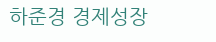하준경 경제성장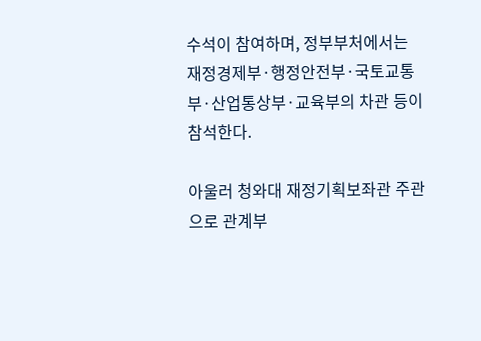수석이 참여하며, 정부부처에서는 재정경제부·행정안전부·국토교통부·산업통상부·교육부의 차관 등이 참석한다.

아울러 청와대 재정기획보좌관 주관으로 관계부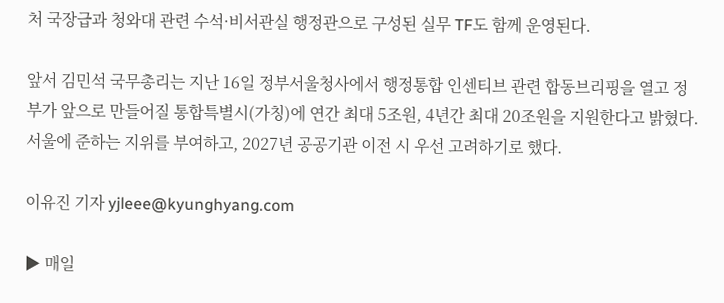처 국장급과 청와대 관련 수석·비서관실 행정관으로 구성된 실무 TF도 함께 운영된다.

앞서 김민석 국무총리는 지난 16일 정부서울청사에서 행정통합 인센티브 관련 합동브리핑을 열고 정부가 앞으로 만들어질 통합특별시(가칭)에 연간 최대 5조원, 4년간 최대 20조원을 지원한다고 밝혔다. 서울에 준하는 지위를 부여하고, 2027년 공공기관 이전 시 우선 고려하기로 했다.

이유진 기자 yjleee@kyunghyang.com

▶ 매일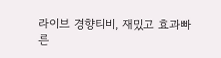라이브 경향티비, 재밌고 효과빠른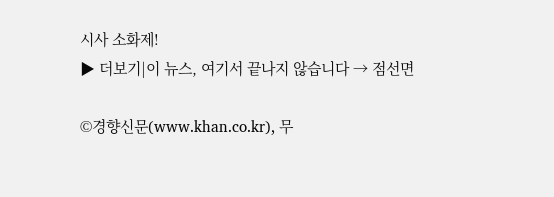시사 소화제!
▶ 더보기|이 뉴스, 여기서 끝나지 않습니다 → 점선면

©경향신문(www.khan.co.kr), 무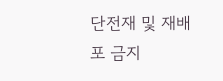단전재 및 재배포 금지